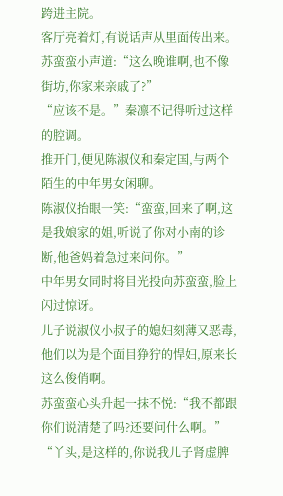跨进主院。
客厅亮着灯,有说话声从里面传出来。
苏蛮蛮小声道:“这么晚谁啊,也不像街坊,你家来亲戚了?”
“应该不是。”秦凛不记得听过这样的腔调。
推开门,便见陈淑仪和秦定国,与两个陌生的中年男女闲聊。
陈淑仪抬眼一笑:“蛮蛮,回来了啊,这是我娘家的姐,听说了你对小南的诊断,他爸妈着急过来问你。”
中年男女同时将目光投向苏蛮蛮,脸上闪过惊讶。
儿子说淑仪小叔子的媳妇刻薄又恶毒,他们以为是个面目狰狞的悍妇,原来长这么俊俏啊。
苏蛮蛮心头升起一抹不悦:“我不都跟你们说清楚了吗?还要问什么啊。”
“丫头,是这样的,你说我儿子肾虚脾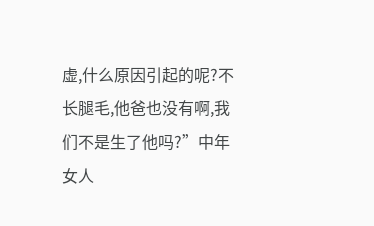虚,什么原因引起的呢?不长腿毛,他爸也没有啊,我们不是生了他吗?”中年女人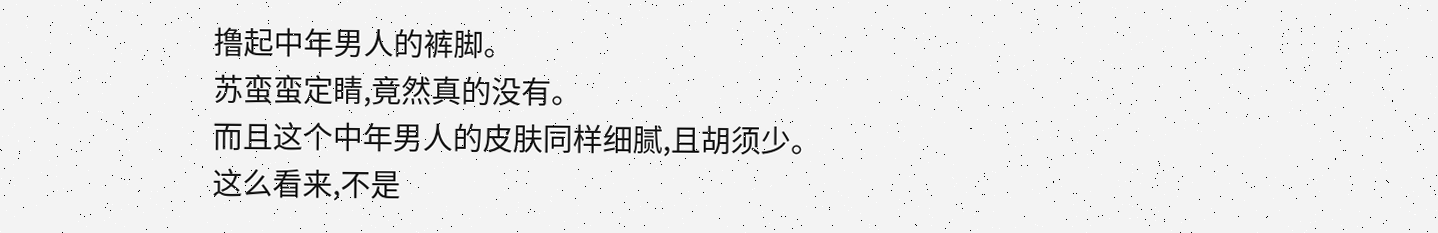撸起中年男人的裤脚。
苏蛮蛮定睛,竟然真的没有。
而且这个中年男人的皮肤同样细腻,且胡须少。
这么看来,不是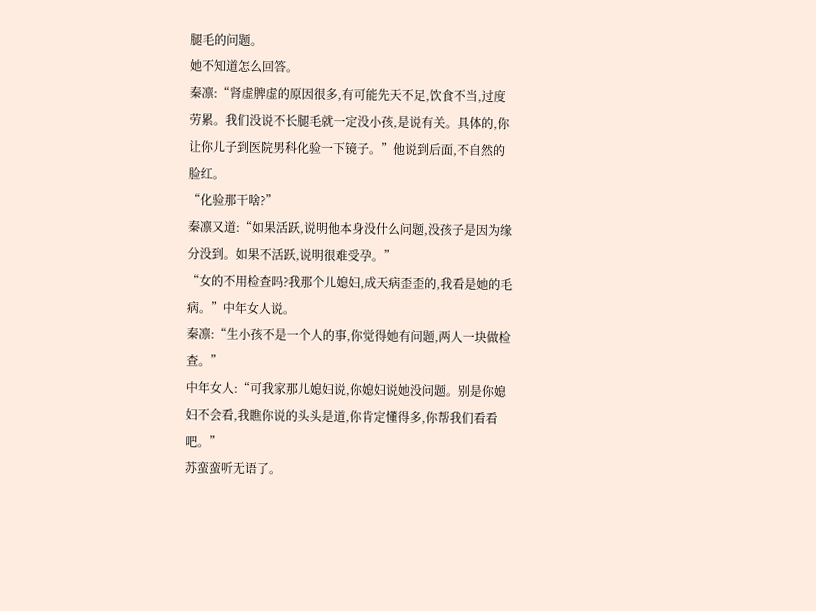腿毛的问题。
她不知道怎么回答。
秦凛:“肾虚脾虚的原因很多,有可能先天不足,饮食不当,过度劳累。我们没说不长腿毛就一定没小孩,是说有关。具体的,你让你儿子到医院男科化验一下镜子。”他说到后面,不自然的脸红。
“化验那干啥?”
秦凛又道:“如果活跃,说明他本身没什么问题,没孩子是因为缘分没到。如果不活跃,说明很难受孕。”
“女的不用检查吗?我那个儿媳妇,成天病歪歪的,我看是她的毛病。”中年女人说。
秦凛:“生小孩不是一个人的事,你觉得她有问题,两人一块做检查。”
中年女人:“可我家那儿媳妇说,你媳妇说她没问题。别是你媳妇不会看,我瞧你说的头头是道,你肯定懂得多,你帮我们看看吧。”
苏蛮蛮听无语了。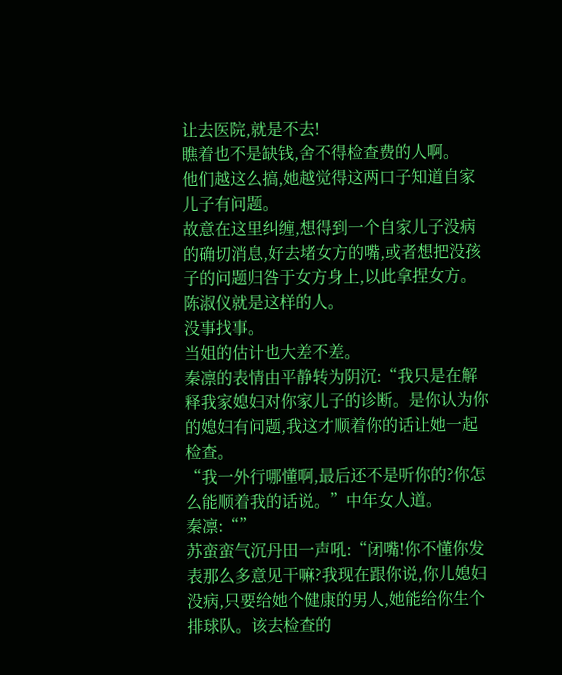让去医院,就是不去!
瞧着也不是缺钱,舍不得检查费的人啊。
他们越这么搞,她越觉得这两口子知道自家儿子有问题。
故意在这里纠缠,想得到一个自家儿子没病的确切消息,好去堵女方的嘴,或者想把没孩子的问题归咎于女方身上,以此拿捏女方。
陈淑仪就是这样的人。
没事找事。
当姐的估计也大差不差。
秦凛的表情由平静转为阴沉:“我只是在解释我家媳妇对你家儿子的诊断。是你认为你的媳妇有问题,我这才顺着你的话让她一起检查。
“我一外行哪懂啊,最后还不是听你的?你怎么能顺着我的话说。”中年女人道。
秦凛:“”
苏蛮蛮气沉丹田一声吼:“闭嘴!你不懂你发表那么多意见干嘛?我现在跟你说,你儿媳妇没病,只要给她个健康的男人,她能给你生个排球队。该去检查的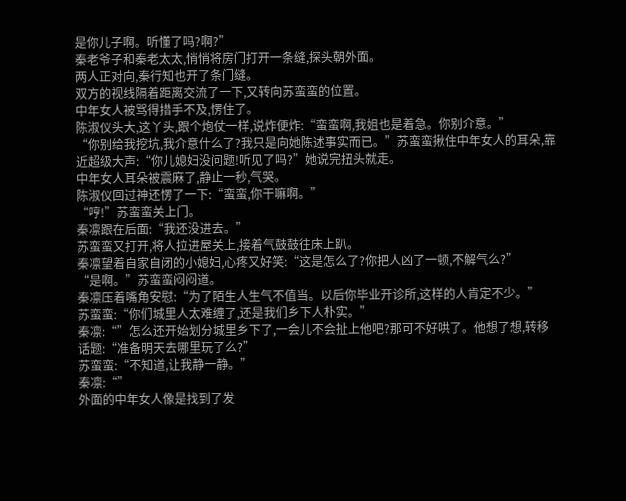是你儿子啊。听懂了吗?啊?”
秦老爷子和秦老太太,悄悄将房门打开一条缝,探头朝外面。
两人正对向,秦行知也开了条门缝。
双方的视线隔着距离交流了一下,又转向苏蛮蛮的位置。
中年女人被骂得措手不及,愣住了。
陈淑仪头大,这丫头,跟个炮仗一样,说炸便炸:“蛮蛮啊,我姐也是着急。你别介意。”
“你别给我挖坑,我介意什么了?我只是向她陈述事实而已。”苏蛮蛮揪住中年女人的耳朵,靠近超级大声:“你儿媳妇没问题!听见了吗?”她说完扭头就走。
中年女人耳朵被震麻了,静止一秒,气哭。
陈淑仪回过神还愣了一下:“蛮蛮,你干嘛啊。”
“哼!”苏蛮蛮关上门。
秦凛跟在后面:“我还没进去。”
苏蛮蛮又打开,将人拉进屋关上,接着气鼓鼓往床上趴。
秦凛望着自家自闭的小媳妇,心疼又好笑:“这是怎么了?你把人凶了一顿,不解气么?”
“是啊。”苏蛮蛮闷闷道。
秦凛压着嘴角安慰:“为了陌生人生气不值当。以后你毕业开诊所,这样的人肯定不少。”
苏蛮蛮:“你们城里人太难缠了,还是我们乡下人朴实。”
秦凛:“”怎么还开始划分城里乡下了,一会儿不会扯上他吧?那可不好哄了。他想了想,转移话题:“准备明天去哪里玩了么?”
苏蛮蛮:“不知道,让我静一静。”
秦凛:“”
外面的中年女人像是找到了发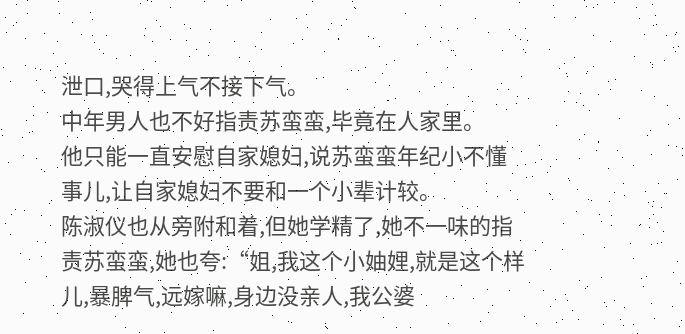泄口,哭得上气不接下气。
中年男人也不好指责苏蛮蛮,毕竟在人家里。
他只能一直安慰自家媳妇,说苏蛮蛮年纪小不懂事儿,让自家媳妇不要和一个小辈计较。
陈淑仪也从旁附和着,但她学精了,她不一味的指责苏蛮蛮,她也夸:“姐,我这个小妯娌,就是这个样儿,暴脾气,远嫁嘛,身边没亲人,我公婆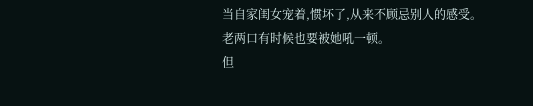当自家闺女宠着,惯坏了,从来不顾忌别人的感受。
老两口有时候也要被她吼一顿。
但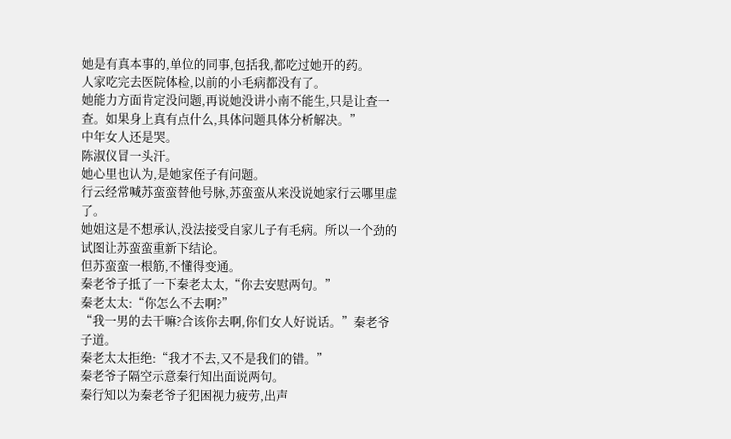她是有真本事的,单位的同事,包括我,都吃过她开的药。
人家吃完去医院体检,以前的小毛病都没有了。
她能力方面肯定没问题,再说她没讲小南不能生,只是让查一查。如果身上真有点什么,具体问题具体分析解决。”
中年女人还是哭。
陈淑仪冒一头汗。
她心里也认为,是她家侄子有问题。
行云经常喊苏蛮蛮替他号脉,苏蛮蛮从来没说她家行云哪里虚了。
她姐这是不想承认,没法接受自家儿子有毛病。所以一个劲的试图让苏蛮蛮重新下结论。
但苏蛮蛮一根筋,不懂得变通。
秦老爷子抵了一下秦老太太,“你去安慰两句。”
秦老太太:“你怎么不去啊?”
“我一男的去干嘛?合该你去啊,你们女人好说话。”秦老爷子道。
秦老太太拒绝:“我才不去,又不是我们的错。”
秦老爷子隔空示意秦行知出面说两句。
秦行知以为秦老爷子犯困视力疲劳,出声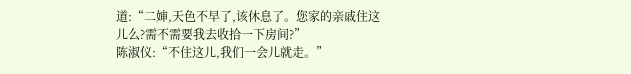道:“二婶,天色不早了,该休息了。您家的亲戚住这儿么?需不需要我去收拾一下房间?”
陈淑仪:“不住这儿,我们一会儿就走。”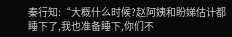秦行知:“大概什么时候?赵阿姨和盼娣估计都睡下了,我也准备睡下,你们不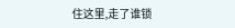住这里,走了谁锁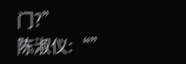门?”
陈淑仪:“”